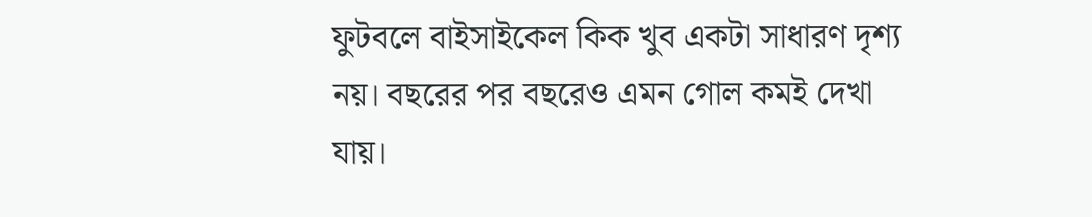ফুটবলে বাইসাইকেল কিক খুব একটা সাধারণ দৃশ্য নয়। বছরের পর বছরেও এমন গোল কমই দেখা যায়।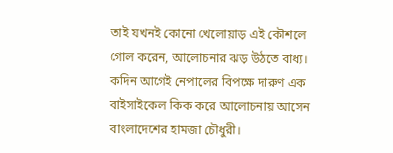তাই যখনই কোনো খেলোয়াড় এই কৌশলে গোল করেন, আলোচনার ঝড় উঠতে বাধ্য। কদিন আগেই নেপালের বিপক্ষে দারুণ এক বাইসাইকেল কিক করে আলোচনায় আসেন বাংলাদেশের হামজা চৌধুরী।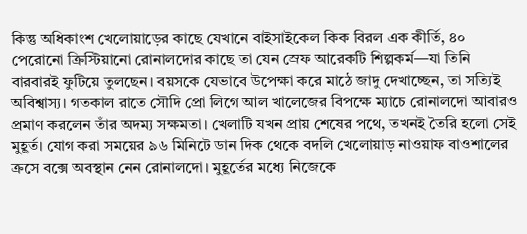কিন্তু অধিকাংশ খেলোয়াড়ের কাছে যেখানে বাইসাইকেল কিক বিরল এক কীর্তি, ৪০ পেরোনো ক্রিস্টিয়ানো রোনালদোর কাছে তা যেন স্রেফ আরেকটি শিল্পকর্ম—যা তিনি বারবারই ফুটিয়ে তুলছেন। বয়সকে যেভাবে উপেক্ষা করে মাঠে জাদু দেখাচ্ছেন, তা সত্যিই অবিশ্বাস্য। গতকাল রাতে সৌদি প্রো লিগে আল খালেজের বিপক্ষে ম্যাচে রোনালদো আবারও প্রমাণ করলেন তাঁর অদম্য সক্ষমতা। খেলাটি যখন প্রায় শেষের পথে, তখনই তৈরি হলো সেই মুহূর্ত। যোগ করা সময়ের ৯৬ মিনিটে ডান দিক থেকে বদলি খেলোয়াড় নাওয়াফ বাওশালের ক্রসে বক্সে অবস্থান নেন রোনালদো। মুহূর্তের মধ্যে নিজেকে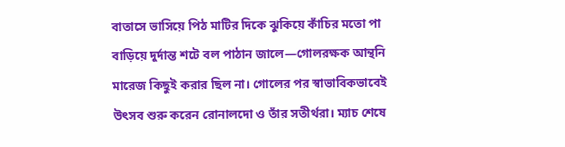বাতাসে ভাসিয়ে পিঠ মাটির দিকে ঝুকিয়ে কাঁচির মতো পা বাড়িয়ে দুর্দান্ত শটে বল পাঠান জালে—গোলরক্ষক আন্থনি মারেজ কিছুই করার ছিল না। গোলের পর স্বাভাবিকভাবেই উৎসব শুরু করেন রোনালদো ও তাঁর সতীর্থরা। ম্যাচ শেষে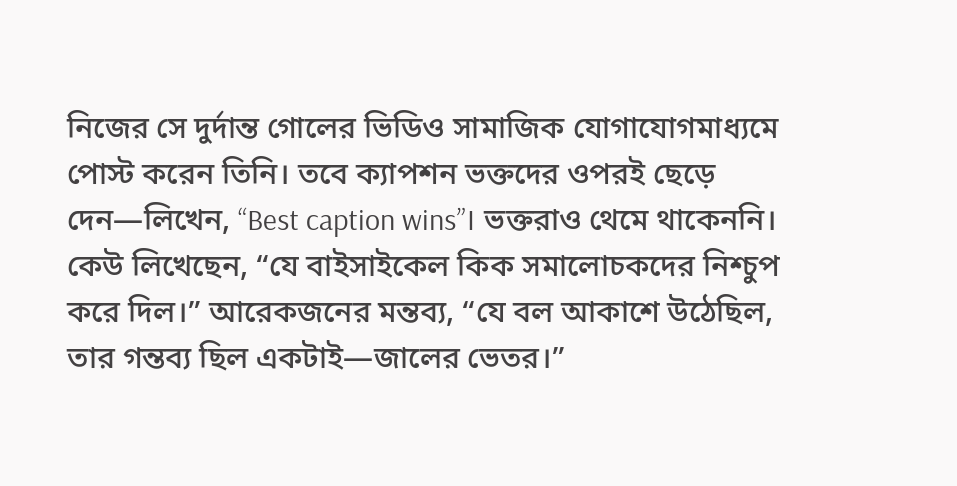নিজের সে দুর্দান্ত গোলের ভিডিও সামাজিক যোগাযোগমাধ্যমে পোস্ট করেন তিনি। তবে ক্যাপশন ভক্তদের ওপরই ছেড়ে দেন—লিখেন, “Best caption wins”। ভক্তরাও থেমে থাকেননি। কেউ লিখেছেন, “যে বাইসাইকেল কিক সমালোচকদের নিশ্চুপ করে দিল।” আরেকজনের মন্তব্য, “যে বল আকাশে উঠেছিল, তার গন্তব্য ছিল একটাই—জালের ভেতর।”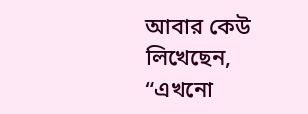আবার কেউ লিখেছেন, “এখনো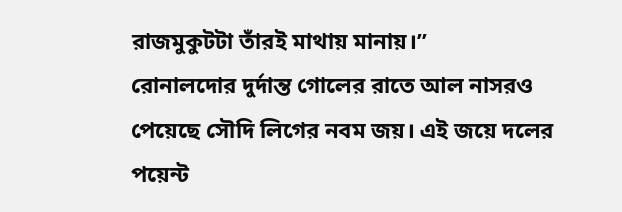রাজমুকুটটা তাঁরই মাথায় মানায়।”
রোনালদোর দুর্দান্ত গোলের রাতে আল নাসরও পেয়েছে সৌদি লিগের নবম জয়। এই জয়ে দলের পয়েন্ট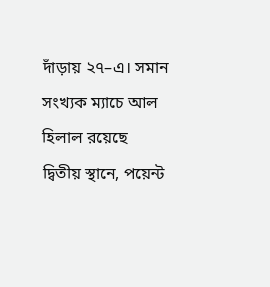দাঁড়ায় ২৭–এ। সমান সংখ্যক ম্যাচে আল হিলাল রয়েছে দ্বিতীয় স্থানে, পয়েন্ট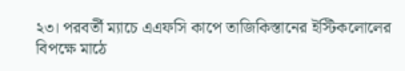২৩। পরবর্তী ম্যাচে এএফসি কাপে তাজিকিস্তানের ইস্টিকলোলের বিপক্ষে মাঠে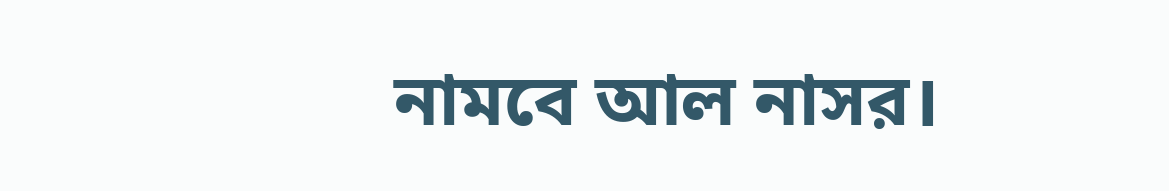নামবে আল নাসর।